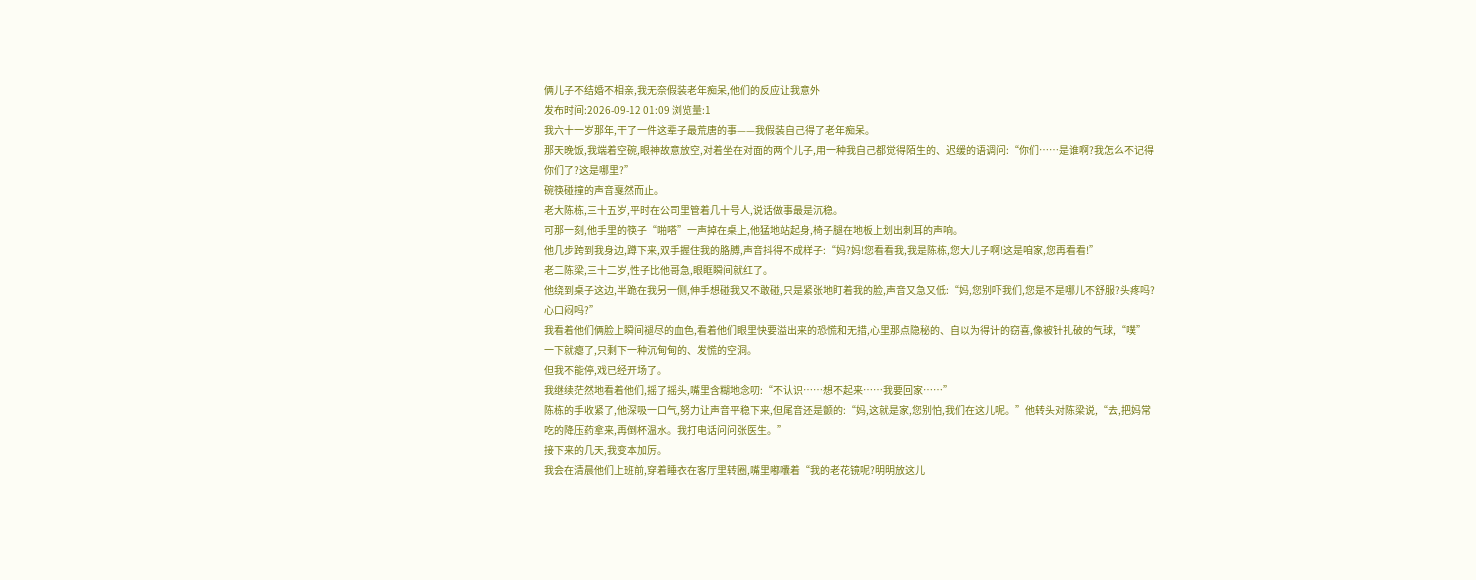俩儿子不结婚不相亲,我无奈假装老年痴呆,他们的反应让我意外
发布时间:2026-09-12 01:09 浏览量:1
我六十一岁那年,干了一件这辈子最荒唐的事——我假装自己得了老年痴呆。
那天晚饭,我端着空碗,眼神故意放空,对着坐在对面的两个儿子,用一种我自己都觉得陌生的、迟缓的语调问:“你们……是谁啊?我怎么不记得你们了?这是哪里?”
碗筷碰撞的声音戛然而止。
老大陈栋,三十五岁,平时在公司里管着几十号人,说话做事最是沉稳。
可那一刻,他手里的筷子“啪嗒”一声掉在桌上,他猛地站起身,椅子腿在地板上划出刺耳的声响。
他几步跨到我身边,蹲下来,双手握住我的胳膊,声音抖得不成样子:“妈?妈!您看看我,我是陈栋,您大儿子啊!这是咱家,您再看看!”
老二陈梁,三十二岁,性子比他哥急,眼眶瞬间就红了。
他绕到桌子这边,半跪在我另一侧,伸手想碰我又不敢碰,只是紧张地盯着我的脸,声音又急又低:“妈,您别吓我们,您是不是哪儿不舒服?头疼吗?心口闷吗?”
我看着他们俩脸上瞬间褪尽的血色,看着他们眼里快要溢出来的恐慌和无措,心里那点隐秘的、自以为得计的窃喜,像被针扎破的气球,“噗”一下就瘪了,只剩下一种沉甸甸的、发慌的空洞。
但我不能停,戏已经开场了。
我继续茫然地看着他们,摇了摇头,嘴里含糊地念叨:“不认识……想不起来……我要回家……”
陈栋的手收紧了,他深吸一口气,努力让声音平稳下来,但尾音还是颤的:“妈,这就是家,您别怕,我们在这儿呢。”他转头对陈梁说,“去,把妈常吃的降压药拿来,再倒杯温水。我打电话问问张医生。”
接下来的几天,我变本加厉。
我会在清晨他们上班前,穿着睡衣在客厅里转圈,嘴里嘟囔着“我的老花镜呢?明明放这儿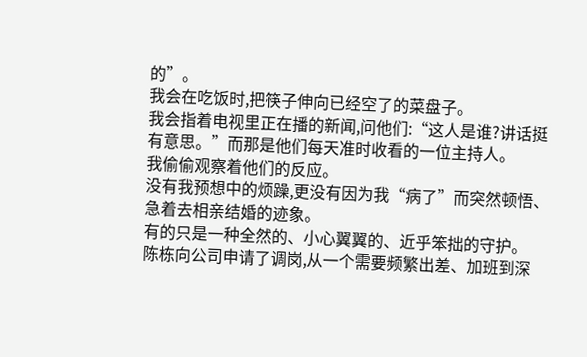的”。
我会在吃饭时,把筷子伸向已经空了的菜盘子。
我会指着电视里正在播的新闻,问他们:“这人是谁?讲话挺有意思。”而那是他们每天准时收看的一位主持人。
我偷偷观察着他们的反应。
没有我预想中的烦躁,更没有因为我“病了”而突然顿悟、急着去相亲结婚的迹象。
有的只是一种全然的、小心翼翼的、近乎笨拙的守护。
陈栋向公司申请了调岗,从一个需要频繁出差、加班到深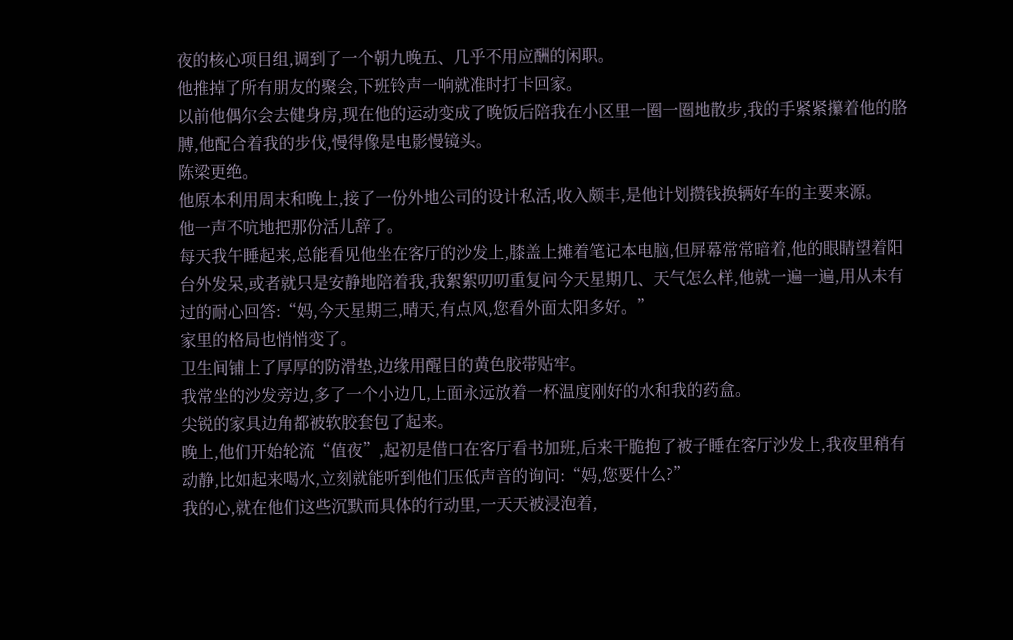夜的核心项目组,调到了一个朝九晚五、几乎不用应酬的闲职。
他推掉了所有朋友的聚会,下班铃声一响就准时打卡回家。
以前他偶尔会去健身房,现在他的运动变成了晚饭后陪我在小区里一圈一圈地散步,我的手紧紧攥着他的胳膊,他配合着我的步伐,慢得像是电影慢镜头。
陈梁更绝。
他原本利用周末和晚上,接了一份外地公司的设计私活,收入颇丰,是他计划攒钱换辆好车的主要来源。
他一声不吭地把那份活儿辞了。
每天我午睡起来,总能看见他坐在客厅的沙发上,膝盖上摊着笔记本电脑,但屏幕常常暗着,他的眼睛望着阳台外发呆,或者就只是安静地陪着我,我絮絮叨叨重复问今天星期几、天气怎么样,他就一遍一遍,用从未有过的耐心回答:“妈,今天星期三,晴天,有点风,您看外面太阳多好。”
家里的格局也悄悄变了。
卫生间铺上了厚厚的防滑垫,边缘用醒目的黄色胶带贴牢。
我常坐的沙发旁边,多了一个小边几,上面永远放着一杯温度刚好的水和我的药盒。
尖锐的家具边角都被软胶套包了起来。
晚上,他们开始轮流“值夜”,起初是借口在客厅看书加班,后来干脆抱了被子睡在客厅沙发上,我夜里稍有动静,比如起来喝水,立刻就能听到他们压低声音的询问:“妈,您要什么?”
我的心,就在他们这些沉默而具体的行动里,一天天被浸泡着,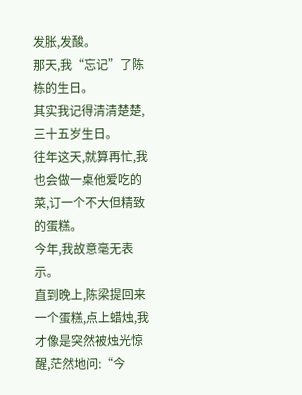发胀,发酸。
那天,我“忘记”了陈栋的生日。
其实我记得清清楚楚,三十五岁生日。
往年这天,就算再忙,我也会做一桌他爱吃的菜,订一个不大但精致的蛋糕。
今年,我故意毫无表示。
直到晚上,陈梁提回来一个蛋糕,点上蜡烛,我才像是突然被烛光惊醒,茫然地问:“今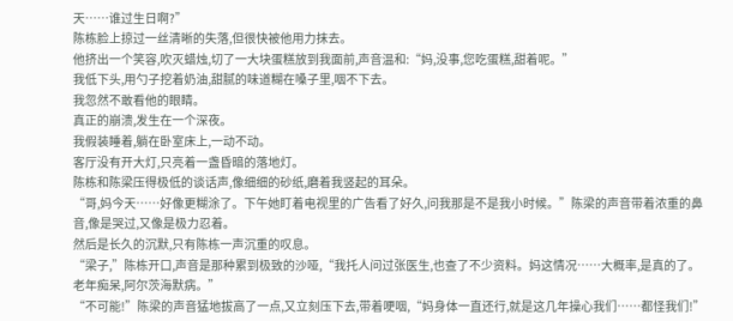天……谁过生日啊?”
陈栋脸上掠过一丝清晰的失落,但很快被他用力抹去。
他挤出一个笑容,吹灭蜡烛,切了一大块蛋糕放到我面前,声音温和:“妈,没事,您吃蛋糕,甜着呢。”
我低下头,用勺子挖着奶油,甜腻的味道糊在嗓子里,咽不下去。
我忽然不敢看他的眼睛。
真正的崩溃,发生在一个深夜。
我假装睡着,躺在卧室床上,一动不动。
客厅没有开大灯,只亮着一盏昏暗的落地灯。
陈栋和陈梁压得极低的谈话声,像细细的砂纸,磨着我竖起的耳朵。
“哥,妈今天……好像更糊涂了。下午她盯着电视里的广告看了好久,问我那是不是我小时候。”陈梁的声音带着浓重的鼻音,像是哭过,又像是极力忍着。
然后是长久的沉默,只有陈栋一声沉重的叹息。
“梁子,”陈栋开口,声音是那种累到极致的沙哑,“我托人问过张医生,也查了不少资料。妈这情况……大概率,是真的了。老年痴呆,阿尔茨海默病。”
“不可能!”陈梁的声音猛地拔高了一点,又立刻压下去,带着哽咽,“妈身体一直还行,就是这几年操心我们……都怪我们!”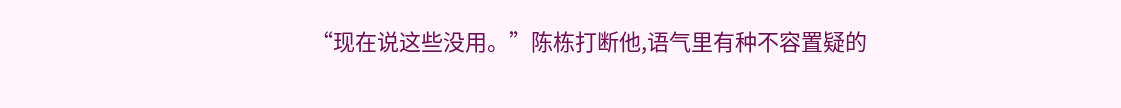“现在说这些没用。”陈栋打断他,语气里有种不容置疑的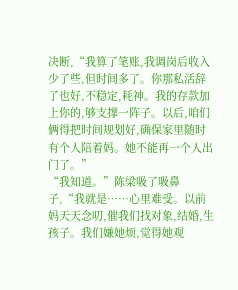决断,“我算了笔账,我调岗后收入少了些,但时间多了。你那私活辞了也好,不稳定,耗神。我的存款加上你的,够支撑一阵子。以后,咱们俩得把时间规划好,确保家里随时有个人陪着妈。她不能再一个人出门了。”
“我知道。”陈梁吸了吸鼻子,“我就是……心里难受。以前妈天天念叨,催我们找对象,结婚,生孩子。我们嫌她烦,觉得她观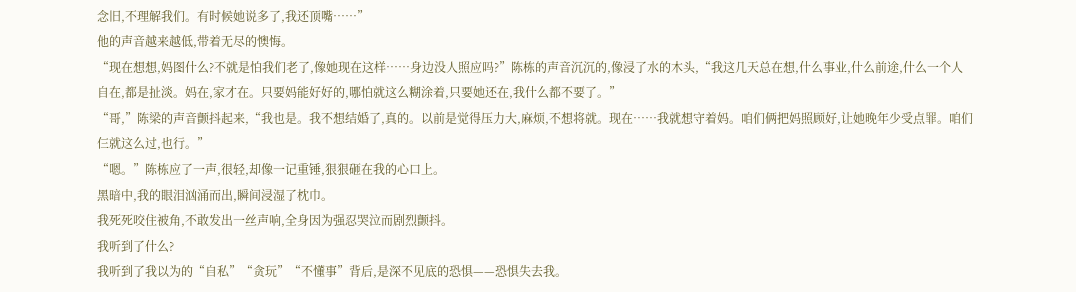念旧,不理解我们。有时候她说多了,我还顶嘴……”
他的声音越来越低,带着无尽的懊悔。
“现在想想,妈图什么?不就是怕我们老了,像她现在这样……身边没人照应吗?”陈栋的声音沉沉的,像浸了水的木头,“我这几天总在想,什么事业,什么前途,什么一个人自在,都是扯淡。妈在,家才在。只要妈能好好的,哪怕就这么糊涂着,只要她还在,我什么都不要了。”
“哥,”陈梁的声音颤抖起来,“我也是。我不想结婚了,真的。以前是觉得压力大,麻烦,不想将就。现在……我就想守着妈。咱们俩把妈照顾好,让她晚年少受点罪。咱们仨就这么过,也行。”
“嗯。”陈栋应了一声,很轻,却像一记重锤,狠狠砸在我的心口上。
黑暗中,我的眼泪汹涌而出,瞬间浸湿了枕巾。
我死死咬住被角,不敢发出一丝声响,全身因为强忍哭泣而剧烈颤抖。
我听到了什么?
我听到了我以为的“自私”“贪玩”“不懂事”背后,是深不见底的恐惧——恐惧失去我。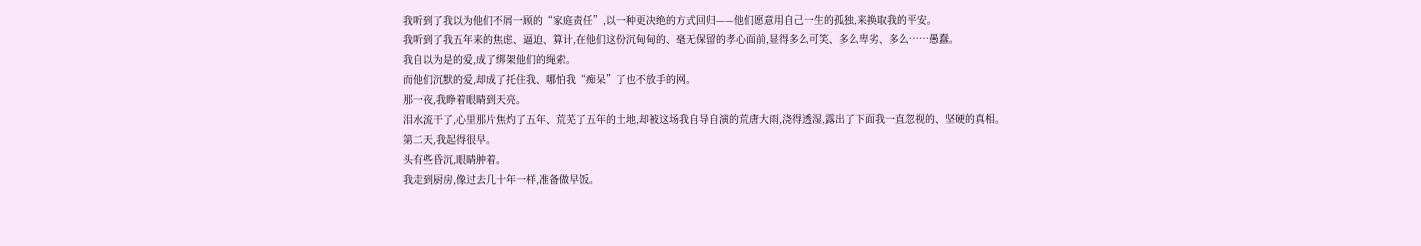我听到了我以为他们不屑一顾的“家庭责任”,以一种更决绝的方式回归——他们愿意用自己一生的孤独,来换取我的平安。
我听到了我五年来的焦虑、逼迫、算计,在他们这份沉甸甸的、毫无保留的孝心面前,显得多么可笑、多么卑劣、多么……愚蠢。
我自以为是的爱,成了绑架他们的绳索。
而他们沉默的爱,却成了托住我、哪怕我“痴呆”了也不放手的网。
那一夜,我睁着眼睛到天亮。
泪水流干了,心里那片焦灼了五年、荒芜了五年的土地,却被这场我自导自演的荒唐大雨,浇得透湿,露出了下面我一直忽视的、坚硬的真相。
第二天,我起得很早。
头有些昏沉,眼睛肿着。
我走到厨房,像过去几十年一样,准备做早饭。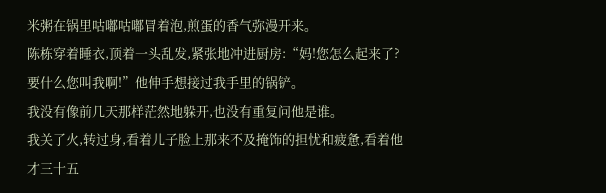米粥在锅里咕嘟咕嘟冒着泡,煎蛋的香气弥漫开来。
陈栋穿着睡衣,顶着一头乱发,紧张地冲进厨房:“妈!您怎么起来了?要什么您叫我啊!”他伸手想接过我手里的锅铲。
我没有像前几天那样茫然地躲开,也没有重复问他是谁。
我关了火,转过身,看着儿子脸上那来不及掩饰的担忧和疲惫,看着他才三十五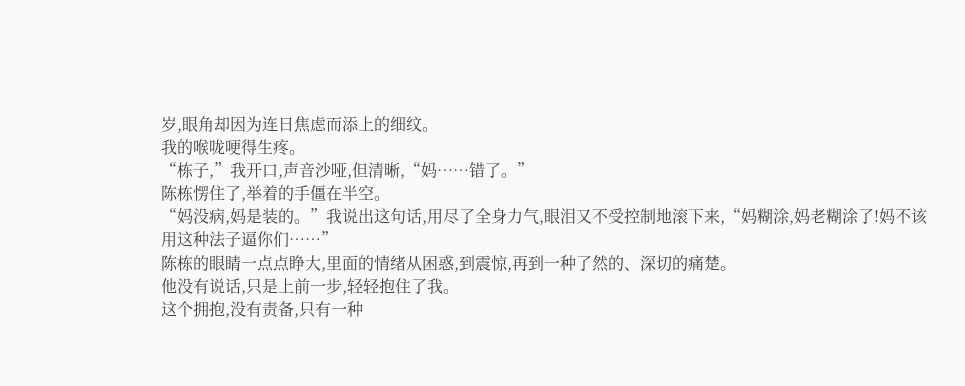岁,眼角却因为连日焦虑而添上的细纹。
我的喉咙哽得生疼。
“栋子,”我开口,声音沙哑,但清晰,“妈……错了。”
陈栋愣住了,举着的手僵在半空。
“妈没病,妈是装的。”我说出这句话,用尽了全身力气,眼泪又不受控制地滚下来,“妈糊涂,妈老糊涂了!妈不该用这种法子逼你们……”
陈栋的眼睛一点点睁大,里面的情绪从困惑,到震惊,再到一种了然的、深切的痛楚。
他没有说话,只是上前一步,轻轻抱住了我。
这个拥抱,没有责备,只有一种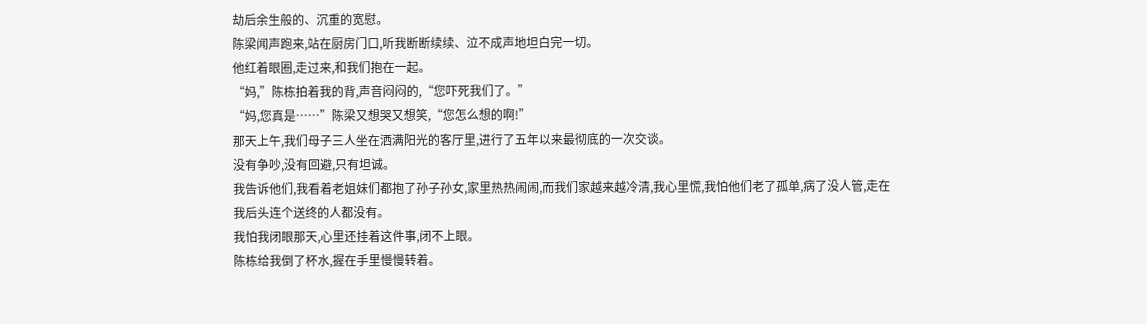劫后余生般的、沉重的宽慰。
陈梁闻声跑来,站在厨房门口,听我断断续续、泣不成声地坦白完一切。
他红着眼圈,走过来,和我们抱在一起。
“妈,”陈栋拍着我的背,声音闷闷的,“您吓死我们了。”
“妈,您真是……”陈梁又想哭又想笑,“您怎么想的啊!”
那天上午,我们母子三人坐在洒满阳光的客厅里,进行了五年以来最彻底的一次交谈。
没有争吵,没有回避,只有坦诚。
我告诉他们,我看着老姐妹们都抱了孙子孙女,家里热热闹闹,而我们家越来越冷清,我心里慌,我怕他们老了孤单,病了没人管,走在我后头连个送终的人都没有。
我怕我闭眼那天,心里还挂着这件事,闭不上眼。
陈栋给我倒了杯水,握在手里慢慢转着。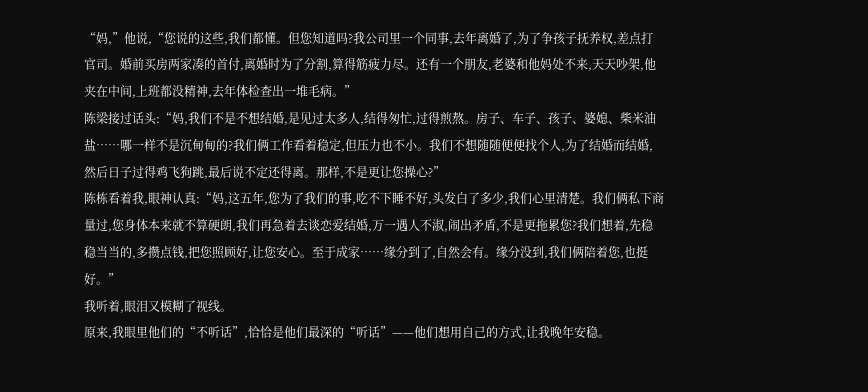“妈,”他说,“您说的这些,我们都懂。但您知道吗?我公司里一个同事,去年离婚了,为了争孩子抚养权,差点打官司。婚前买房两家凑的首付,离婚时为了分割,算得筋疲力尽。还有一个朋友,老婆和他妈处不来,天天吵架,他夹在中间,上班都没精神,去年体检查出一堆毛病。”
陈梁接过话头:“妈,我们不是不想结婚,是见过太多人,结得匆忙,过得煎熬。房子、车子、孩子、婆媳、柴米油盐……哪一样不是沉甸甸的?我们俩工作看着稳定,但压力也不小。我们不想随随便便找个人,为了结婚而结婚,然后日子过得鸡飞狗跳,最后说不定还得离。那样,不是更让您操心?”
陈栋看着我,眼神认真:“妈,这五年,您为了我们的事,吃不下睡不好,头发白了多少,我们心里清楚。我们俩私下商量过,您身体本来就不算硬朗,我们再急着去谈恋爱结婚,万一遇人不淑,闹出矛盾,不是更拖累您?我们想着,先稳稳当当的,多攒点钱,把您照顾好,让您安心。至于成家……缘分到了,自然会有。缘分没到,我们俩陪着您,也挺好。”
我听着,眼泪又模糊了视线。
原来,我眼里他们的“不听话”,恰恰是他们最深的“听话”——他们想用自己的方式,让我晚年安稳。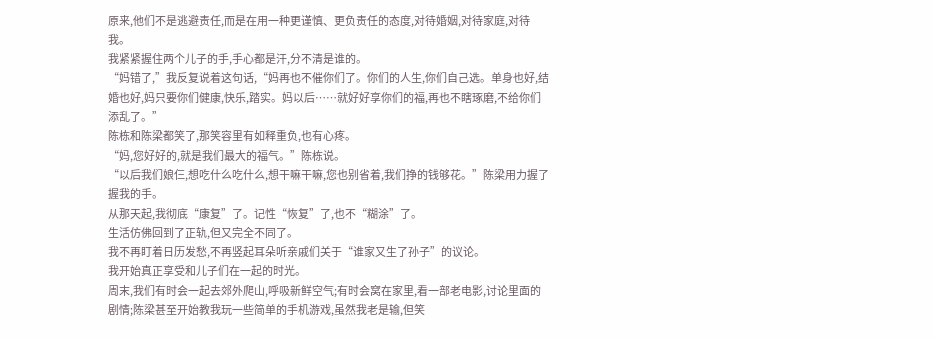原来,他们不是逃避责任,而是在用一种更谨慎、更负责任的态度,对待婚姻,对待家庭,对待我。
我紧紧握住两个儿子的手,手心都是汗,分不清是谁的。
“妈错了,”我反复说着这句话,“妈再也不催你们了。你们的人生,你们自己选。单身也好,结婚也好,妈只要你们健康,快乐,踏实。妈以后……就好好享你们的福,再也不瞎琢磨,不给你们添乱了。”
陈栋和陈梁都笑了,那笑容里有如释重负,也有心疼。
“妈,您好好的,就是我们最大的福气。”陈栋说。
“以后我们娘仨,想吃什么吃什么,想干嘛干嘛,您也别省着,我们挣的钱够花。”陈梁用力握了握我的手。
从那天起,我彻底“康复”了。记性“恢复”了,也不“糊涂”了。
生活仿佛回到了正轨,但又完全不同了。
我不再盯着日历发愁,不再竖起耳朵听亲戚们关于“谁家又生了孙子”的议论。
我开始真正享受和儿子们在一起的时光。
周末,我们有时会一起去郊外爬山,呼吸新鲜空气;有时会窝在家里,看一部老电影,讨论里面的剧情;陈梁甚至开始教我玩一些简单的手机游戏,虽然我老是输,但笑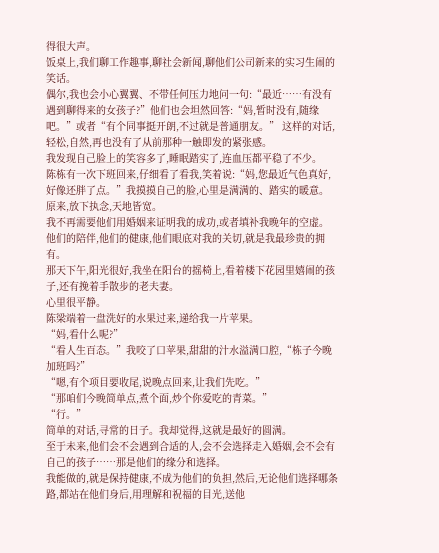得很大声。
饭桌上,我们聊工作趣事,聊社会新闻,聊他们公司新来的实习生闹的笑话。
偶尔,我也会小心翼翼、不带任何压力地问一句:“最近……有没有遇到聊得来的女孩子?”他们也会坦然回答:“妈,暂时没有,随缘吧。”或者“有个同事挺开朗,不过就是普通朋友。” 这样的对话,轻松,自然,再也没有了从前那种一触即发的紧张感。
我发现自己脸上的笑容多了,睡眠踏实了,连血压都平稳了不少。
陈栋有一次下班回来,仔细看了看我,笑着说:“妈,您最近气色真好,好像还胖了点。”我摸摸自己的脸,心里是满满的、踏实的暖意。
原来,放下执念,天地皆宽。
我不再需要他们用婚姻来证明我的成功,或者填补我晚年的空虚。
他们的陪伴,他们的健康,他们眼底对我的关切,就是我最珍贵的拥有。
那天下午,阳光很好,我坐在阳台的摇椅上,看着楼下花园里嬉闹的孩子,还有挽着手散步的老夫妻。
心里很平静。
陈梁端着一盘洗好的水果过来,递给我一片苹果。
“妈,看什么呢?”
“看人生百态。”我咬了口苹果,甜甜的汁水溢满口腔,“栋子今晚加班吗?”
“嗯,有个项目要收尾,说晚点回来,让我们先吃。”
“那咱们今晚简单点,煮个面,炒个你爱吃的青菜。”
“行。”
简单的对话,寻常的日子。我却觉得,这就是最好的圆满。
至于未来,他们会不会遇到合适的人,会不会选择走入婚姻,会不会有自己的孩子……那是他们的缘分和选择。
我能做的,就是保持健康,不成为他们的负担,然后,无论他们选择哪条路,都站在他们身后,用理解和祝福的目光,送他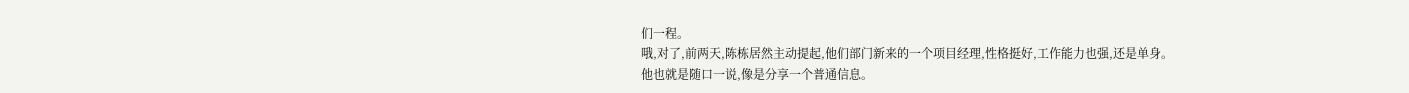们一程。
哦,对了,前两天,陈栋居然主动提起,他们部门新来的一个项目经理,性格挺好,工作能力也强,还是单身。
他也就是随口一说,像是分享一个普通信息。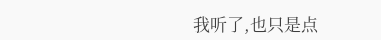我听了,也只是点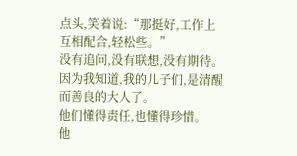点头,笑着说:“那挺好,工作上互相配合,轻松些。”
没有追问,没有联想,没有期待。
因为我知道,我的儿子们,是清醒而善良的大人了。
他们懂得责任,也懂得珍惜。
他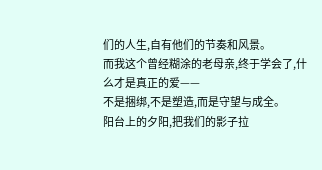们的人生,自有他们的节奏和风景。
而我这个曾经糊涂的老母亲,终于学会了,什么才是真正的爱——
不是捆绑,不是塑造,而是守望与成全。
阳台上的夕阳,把我们的影子拉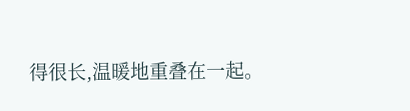得很长,温暖地重叠在一起。